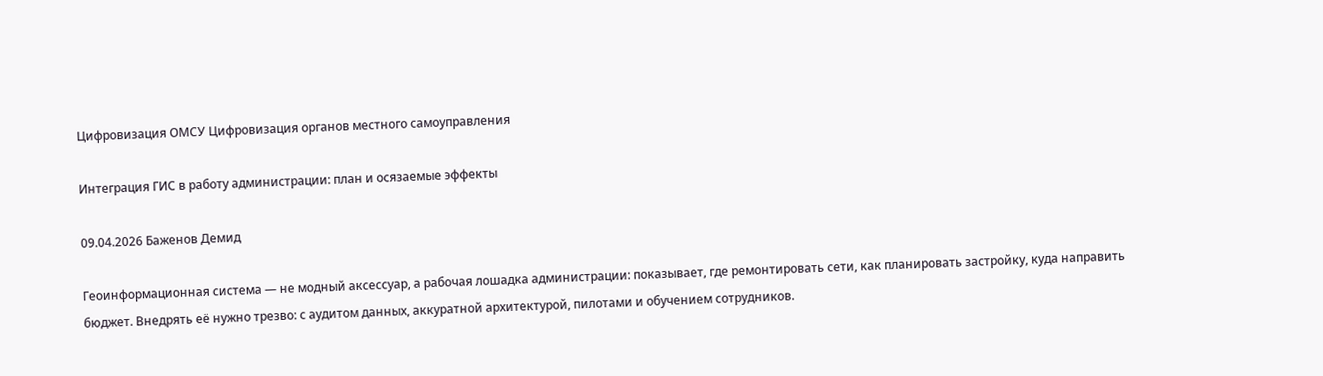Цифровизация ОМСУ Цифровизация органов местного самоуправления

Интеграция ГИС в работу администрации: план и осязаемые эффекты

09.04.2026 Баженов Демид

Геоинформационная система — не модный аксессуар, а рабочая лошадка администрации: показывает, где ремонтировать сети, как планировать застройку, куда направить бюджет. Внедрять её нужно трезво: с аудитом данных, аккуратной архитектурой, пилотами и обучением сотрудников.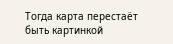Тогда карта перестаёт быть картинкой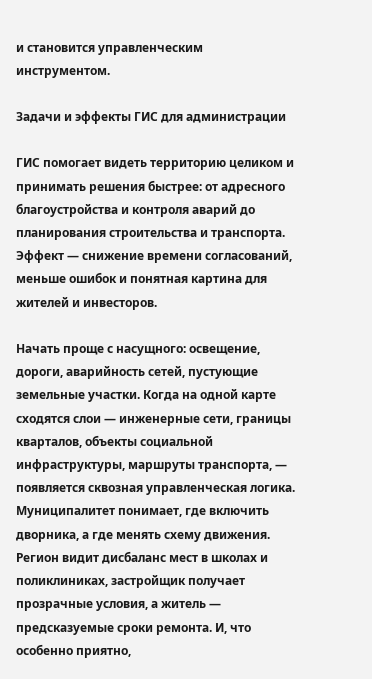и становится управленческим инструментом.

Задачи и эффекты ГИС для администрации

ГИС помогает видеть территорию целиком и принимать решения быстрее: от адресного благоустройства и контроля аварий до планирования строительства и транспорта. Эффект — снижение времени согласований, меньше ошибок и понятная картина для жителей и инвесторов.

Начать проще с насущного: освещение, дороги, аварийность сетей, пустующие земельные участки. Когда на одной карте сходятся слои — инженерные сети, границы кварталов, объекты социальной инфраструктуры, маршруты транспорта, — появляется сквозная управленческая логика. Муниципалитет понимает, где включить дворника, а где менять схему движения. Регион видит дисбаланс мест в школах и поликлиниках, застройщик получает прозрачные условия, а житель — предсказуемые сроки ремонта. И, что особенно приятно,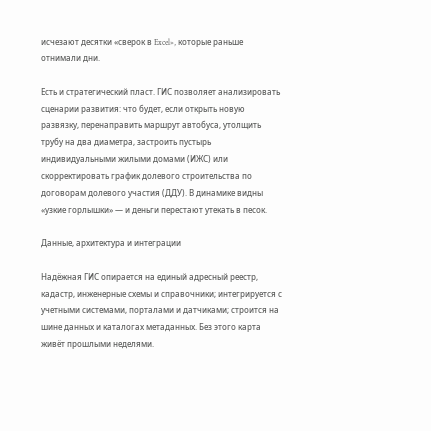исчезают десятки «сверок в Excel», которые раньше отнимали дни.

Есть и стратегический пласт. ГИС позволяет анализировать сценарии развития: что будет, если открыть новую развязку, перенаправить маршрут автобуса, утолщить трубу на два диаметра, застроить пустырь индивидуальными жилыми домами (ИЖС) или скорректировать график долевого строительства по договорам долевого участия (ДДУ). В динамике видны «узкие горлышки» — и деньги перестают утекать в песок.

Данные, архитектура и интеграции

Надёжная ГИС опирается на единый адресный реестр, кадастр, инженерные схемы и справочники; интегрируется с учетными системами, порталами и датчиками; строится на шине данных и каталогах метаданных. Без этого карта живёт прошлыми неделями.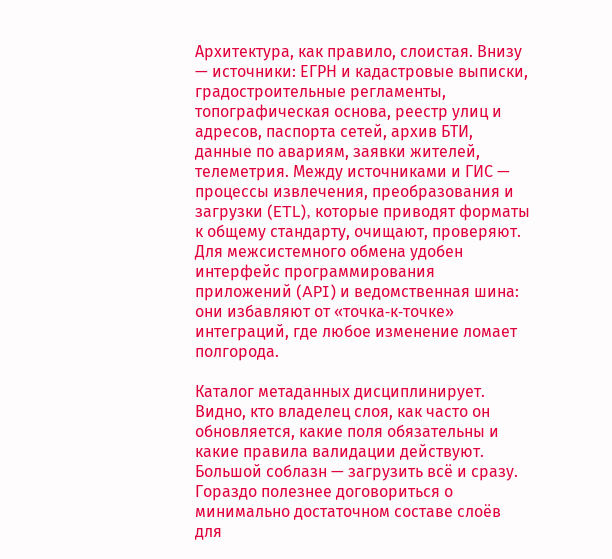Архитектура, как правило, слоистая. Внизу — источники: ЕГРН и кадастровые выписки, градостроительные регламенты, топографическая основа, реестр улиц и адресов, паспорта сетей, архив БТИ, данные по авариям, заявки жителей, телеметрия. Между источниками и ГИС — процессы извлечения, преобразования и загрузки (ETL), которые приводят форматы к общему стандарту, очищают, проверяют. Для межсистемного обмена удобен интерфейс программирования приложений (API) и ведомственная шина: они избавляют от «точка‑к‑точке» интеграций, где любое изменение ломает полгорода.

Каталог метаданных дисциплинирует. Видно, кто владелец слоя, как часто он обновляется, какие поля обязательны и какие правила валидации действуют. Большой соблазн — загрузить всё и сразу. Гораздо полезнее договориться о минимально достаточном составе слоёв для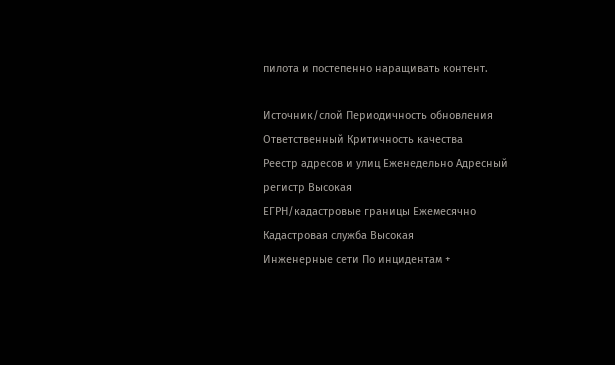пилота и постепенно наращивать контент.

Источник/слой Периодичность обновления Ответственный Критичность качества
Реестр адресов и улиц Еженедельно Адресный регистр Высокая
ЕГРН/кадастровые границы Ежемесячно Кадастровая служба Высокая
Инженерные сети По инцидентам +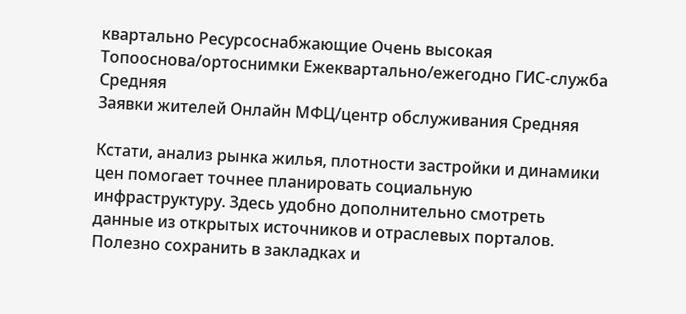квартально Ресурсоснабжающие Очень высокая
Топооснова/ортоснимки Ежеквартально/ежегодно ГИС‑служба Средняя
Заявки жителей Онлайн МФЦ/центр обслуживания Средняя

Кстати, анализ рынка жилья, плотности застройки и динамики цен помогает точнее планировать социальную инфраструктуру. Здесь удобно дополнительно смотреть данные из открытых источников и отраслевых порталов. Полезно сохранить в закладках и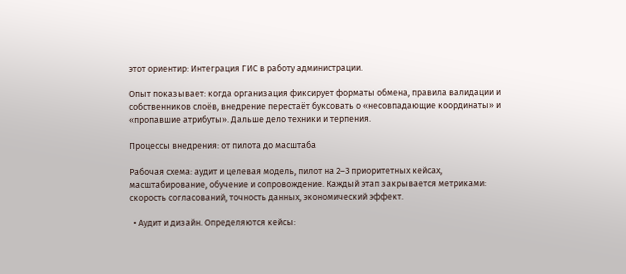этот ориентир: Интеграция ГИС в работу администрации.

Опыт показывает: когда организация фиксирует форматы обмена, правила валидации и собственников слоёв, внедрение перестаёт буксовать о «несовпадающие координаты» и «пропавшие атрибуты». Дальше дело техники и терпения.

Процессы внедрения: от пилота до масштаба

Рабочая схема: аудит и целевая модель, пилот на 2–3 приоритетных кейсах, масштабирование, обучение и сопровождение. Каждый этап закрывается метриками: скорость согласований, точность данных, экономический эффект.

  • Аудит и дизайн. Определяются кейсы: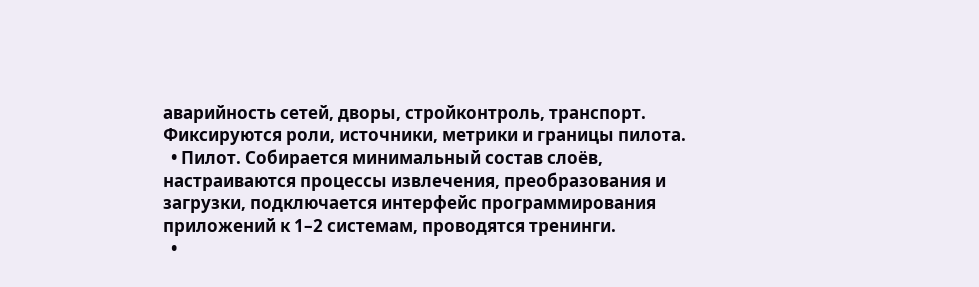аварийность сетей, дворы, стройконтроль, транспорт. Фиксируются роли, источники, метрики и границы пилота.
  • Пилот. Собирается минимальный состав слоёв, настраиваются процессы извлечения, преобразования и загрузки, подключается интерфейс программирования приложений к 1–2 системам, проводятся тренинги.
  •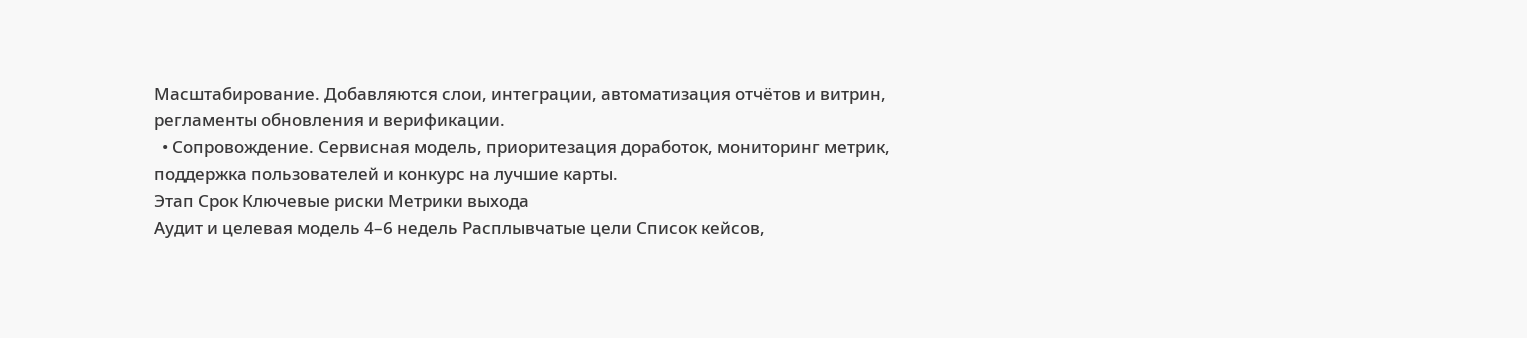Масштабирование. Добавляются слои, интеграции, автоматизация отчётов и витрин, регламенты обновления и верификации.
  • Сопровождение. Сервисная модель, приоритезация доработок, мониторинг метрик, поддержка пользователей и конкурс на лучшие карты.
Этап Срок Ключевые риски Метрики выхода
Аудит и целевая модель 4–6 недель Расплывчатые цели Список кейсов,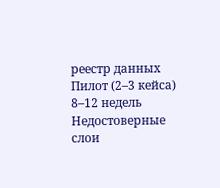реестр данных
Пилот (2–3 кейса) 8–12 недель Недостоверные слои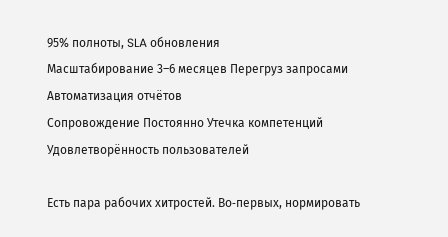95% полноты, SLA обновления
Масштабирование 3–6 месяцев Перегруз запросами Автоматизация отчётов
Сопровождение Постоянно Утечка компетенций Удовлетворённость пользователей

Есть пара рабочих хитростей. Во‑первых, нормировать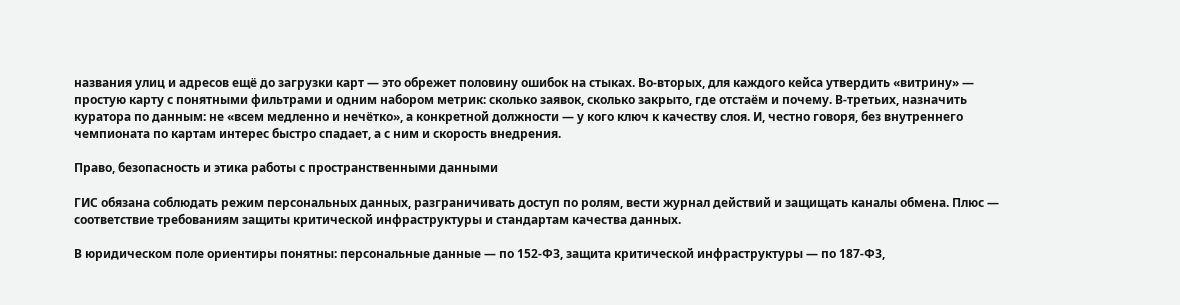названия улиц и адресов ещё до загрузки карт — это обрежет половину ошибок на стыках. Во‑вторых, для каждого кейса утвердить «витрину» — простую карту с понятными фильтрами и одним набором метрик: сколько заявок, сколько закрыто, где отстаём и почему. В‑третьих, назначить куратора по данным: не «всем медленно и нечётко», а конкретной должности — у кого ключ к качеству слоя. И, честно говоря, без внутреннего чемпионата по картам интерес быстро спадает, а с ним и скорость внедрения.

Право, безопасность и этика работы с пространственными данными

ГИС обязана соблюдать режим персональных данных, разграничивать доступ по ролям, вести журнал действий и защищать каналы обмена. Плюс — соответствие требованиям защиты критической инфраструктуры и стандартам качества данных.

В юридическом поле ориентиры понятны: персональные данные — по 152‑ФЗ, защита критической инфраструктуры — по 187‑ФЗ,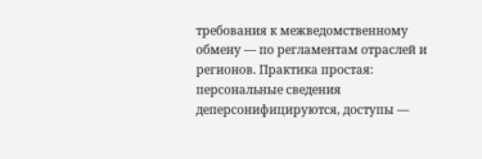требования к межведомственному обмену — по регламентам отраслей и регионов. Практика простая: персональные сведения деперсонифицируются, доступы —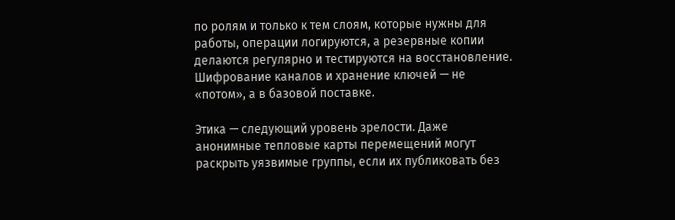по ролям и только к тем слоям, которые нужны для работы, операции логируются, а резервные копии делаются регулярно и тестируются на восстановление. Шифрование каналов и хранение ключей — не «потом», а в базовой поставке.

Этика — следующий уровень зрелости. Даже анонимные тепловые карты перемещений могут раскрыть уязвимые группы, если их публиковать без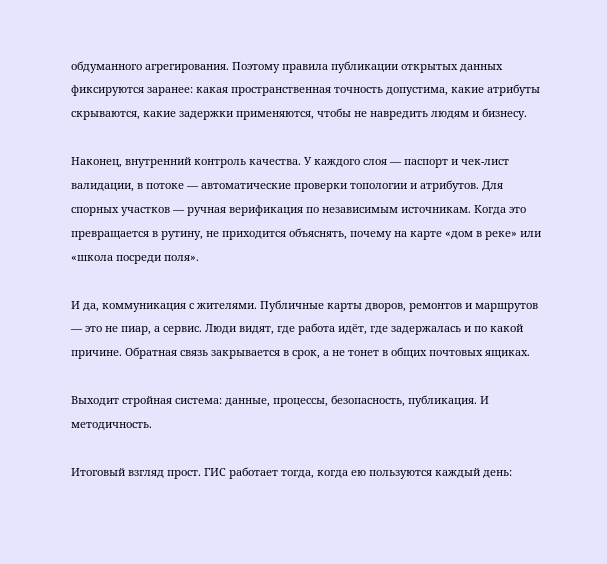обдуманного агрегирования. Поэтому правила публикации открытых данных фиксируются заранее: какая пространственная точность допустима, какие атрибуты скрываются, какие задержки применяются, чтобы не навредить людям и бизнесу.

Наконец, внутренний контроль качества. У каждого слоя — паспорт и чек‑лист валидации, в потоке — автоматические проверки топологии и атрибутов. Для спорных участков — ручная верификация по независимым источникам. Когда это превращается в рутину, не приходится объяснять, почему на карте «дом в реке» или «школа посреди поля».

И да, коммуникация с жителями. Публичные карты дворов, ремонтов и маршрутов — это не пиар, а сервис. Люди видят, где работа идёт, где задержалась и по какой причине. Обратная связь закрывается в срок, а не тонет в общих почтовых ящиках.

Выходит стройная система: данные, процессы, безопасность, публикация. И методичность.

Итоговый взгляд прост. ГИС работает тогда, когда ею пользуются каждый день: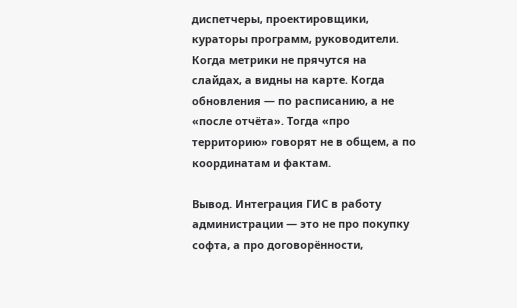диспетчеры, проектировщики, кураторы программ, руководители. Когда метрики не прячутся на слайдах, а видны на карте. Когда обновления — по расписанию, а не «после отчёта». Тогда «про территорию» говорят не в общем, а по координатам и фактам.

Вывод. Интеграция ГИС в работу администрации — это не про покупку софта, а про договорённости,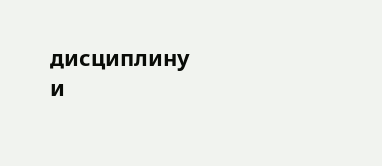дисциплину и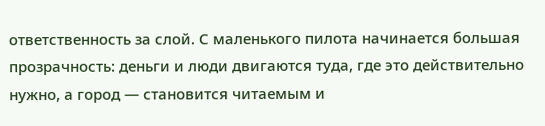ответственность за слой. С маленького пилота начинается большая прозрачность: деньги и люди двигаются туда, где это действительно нужно, а город — становится читаемым и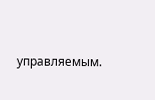управляемым.